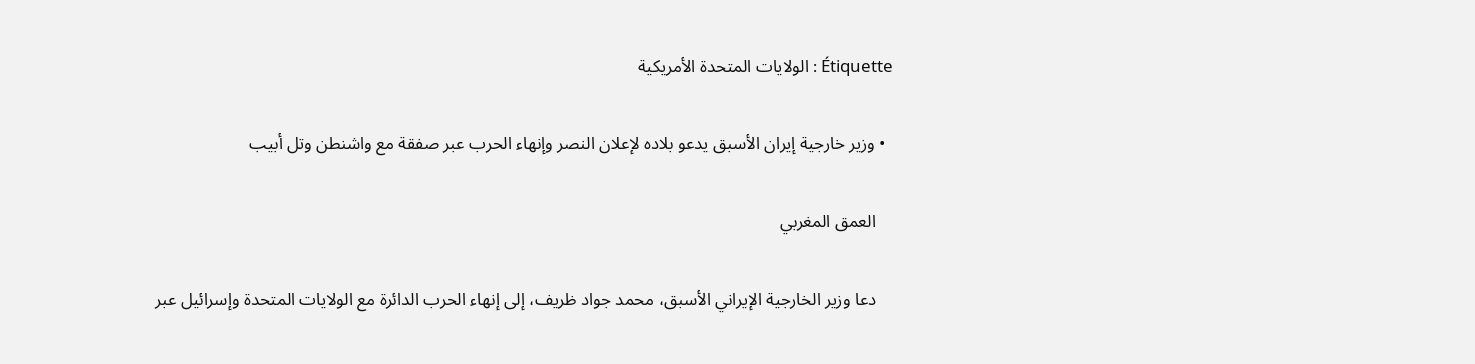Étiquette : الولايات المتحدة الأمريكية

  • وزير خارجية إيران الأسبق يدعو بلاده لإعلان النصر وإنهاء الحرب عبر صفقة مع واشنطن وتل أبيب

    العمق المغربي

    دعا وزير الخارجية الإيراني الأسبق، محمد جواد ظريف، إلى إنهاء الحرب الدائرة مع الولايات المتحدة وإسرائيل عبر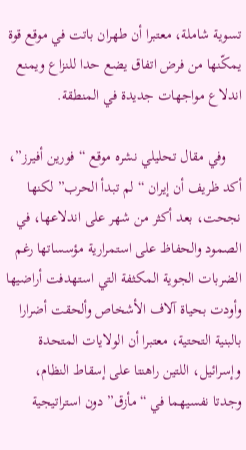تسوية شاملة، معتبرا أن طهران باتت في موقع قوة يمكّنها من فرض اتفاق يضع حدا للنزاع ويمنع اندلاع مواجهات جديدة في المنطقة.

    وفي مقال تحليلي نشره موقع “فورين أفيرز”، أكد ظريف أن إيران “لم تبدأ الحرب” لكنها نجحت، بعد أكثر من شهر على اندلاعها، في الصمود والحفاظ على استمرارية مؤسساتها رغم الضربات الجوية المكثفة التي استهدفت أراضيها وأودت بحياة آلاف الأشخاص وألحقت أضرارا بالبنية التحتية، معتبرا أن الولايات المتحدة وإسرائيل، اللتين راهنتا على إسقاط النظام، وجدتا نفسيهما في “مأزق” دون استراتيجية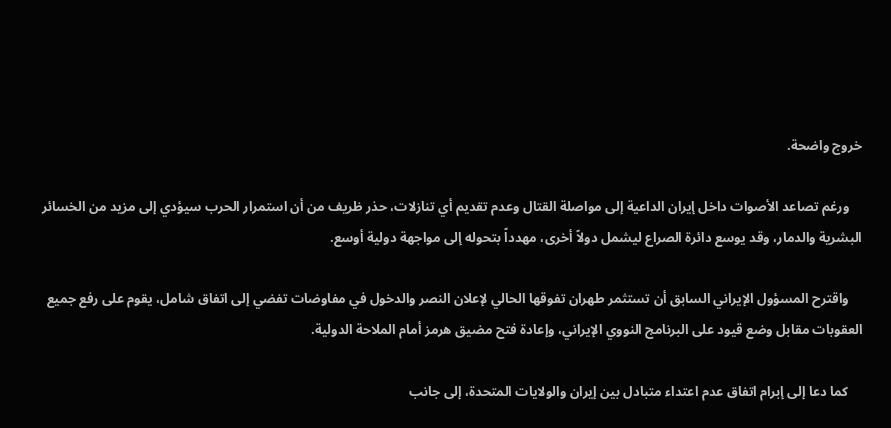خروج واضحة.

    ورغم تصاعد الأصوات داخل إيران الداعية إلى مواصلة القتال وعدم تقديم أي تنازلات، حذر ظريف من أن استمرار الحرب سيؤدي إلى مزيد من الخسائر البشرية والدمار، وقد يوسع دائرة الصراع ليشمل دولاً أخرى، مهدداً بتحوله إلى مواجهة دولية أوسع.

    واقترح المسؤول الإيراني السابق أن تستثمر طهران تفوقها الحالي لإعلان النصر والدخول في مفاوضات تفضي إلى اتفاق شامل، يقوم على رفع جميع العقوبات مقابل وضع قيود على البرنامج النووي الإيراني، وإعادة فتح مضيق هرمز أمام الملاحة الدولية.

    كما دعا إلى إبرام اتفاق عدم اعتداء متبادل بين إيران والولايات المتحدة، إلى جانب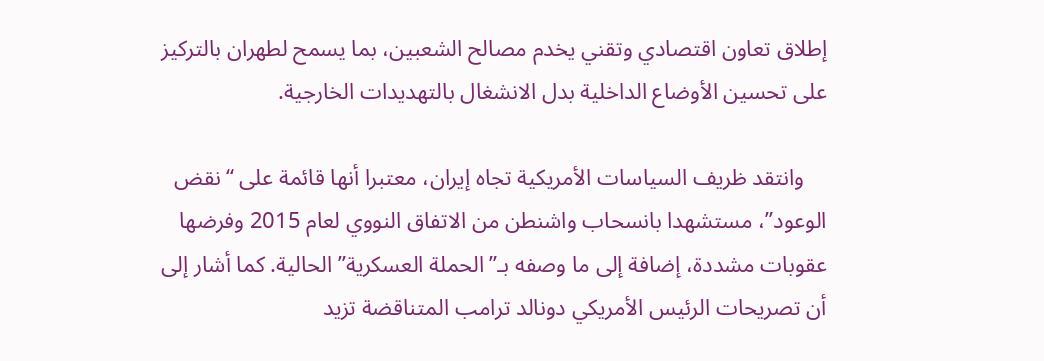إطلاق تعاون اقتصادي وتقني يخدم مصالح الشعبين، بما يسمح لطهران بالتركيز على تحسين الأوضاع الداخلية بدل الانشغال بالتهديدات الخارجية.

    وانتقد ظريف السياسات الأمريكية تجاه إيران، معتبرا أنها قائمة على “نقض الوعود”، مستشهدا بانسحاب واشنطن من الاتفاق النووي لعام 2015 وفرضها عقوبات مشددة، إضافة إلى ما وصفه بـ”الحملة العسكرية” الحالية. كما أشار إلى أن تصريحات الرئيس الأمريكي دونالد ترامب المتناقضة تزيد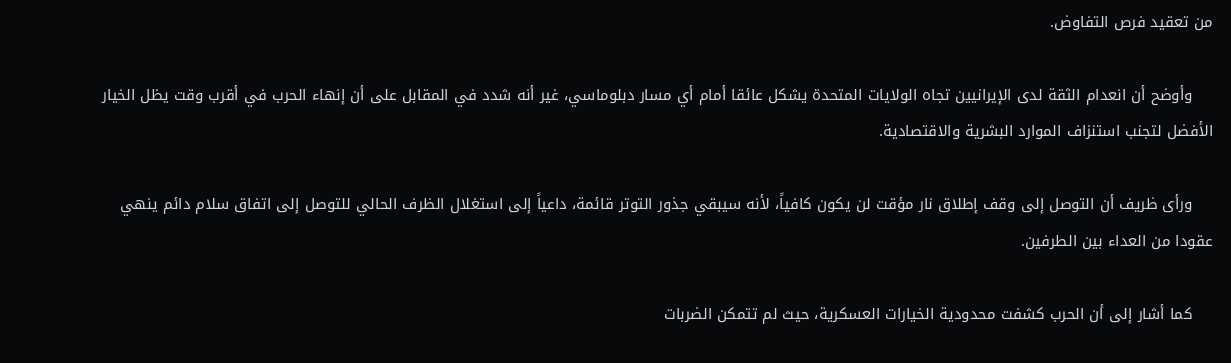من تعقيد فرص التفاوض.

    وأوضح أن انعدام الثقة لدى الإيرانيين تجاه الولايات المتحدة يشكل عائقا أمام أي مسار دبلوماسي، غير أنه شدد في المقابل على أن إنهاء الحرب في أقرب وقت يظل الخيار الأفضل لتجنب استنزاف الموارد البشرية والاقتصادية.

    ورأى ظريف أن التوصل إلى وقف إطلاق نار مؤقت لن يكون كافياً، لأنه سيبقي جذور التوتر قائمة، داعياً إلى استغلال الظرف الحالي للتوصل إلى اتفاق سلام دائم ينهي عقودا من العداء بين الطرفين.

    كما أشار إلى أن الحرب كشفت محدودية الخيارات العسكرية، حيث لم تتمكن الضربات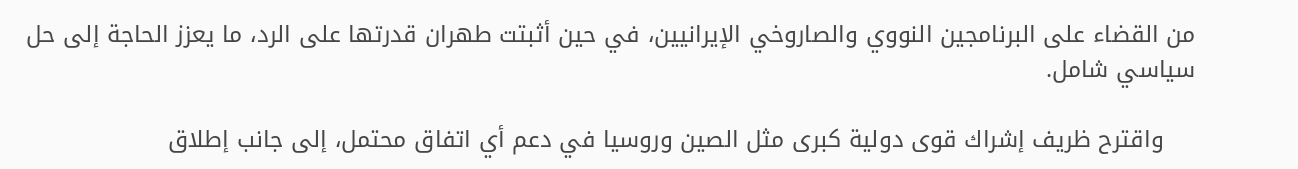من القضاء على البرنامجين النووي والصاروخي الإيرانيين، في حين أثبتت طهران قدرتها على الرد، ما يعزز الحاجة إلى حل سياسي شامل.

    واقترح ظريف إشراك قوى دولية كبرى مثل الصين وروسيا في دعم أي اتفاق محتمل، إلى جانب إطلاق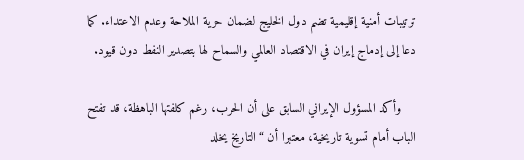ترتيبات أمنية إقليمية تضم دول الخليج لضمان حرية الملاحة وعدم الاعتداء. كما دعا إلى إدماج إيران في الاقتصاد العالمي والسماح لها بتصدير النفط دون قيود.

    وأكد المسؤول الإيراني السابق على أن الحرب، رغم كلفتها الباهظة، قد تفتح الباب أمام تسوية تاريخية، معتبرا أن “التاريخ يخلد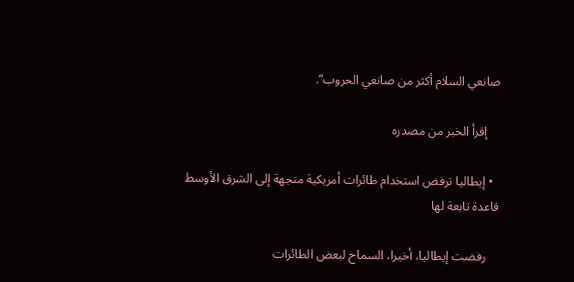صانعي السلام أكثر من صانعي الحروب”.

    إقرأ الخبر من مصدره

  • إيطاليا ترفض استخدام طائرات أمريكية متجهة إلى الشرق الأوسط قاعدة تابعة لها

    رفضت إيطاليا، أخيرا، السماح لبعض الطائرات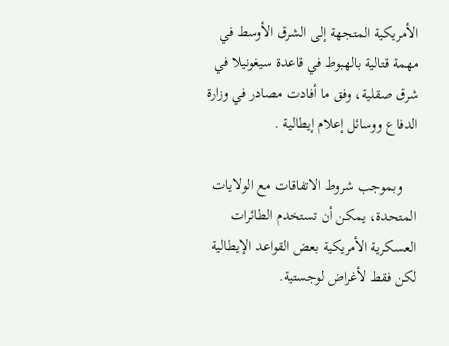الأمريكية المتجهة إلى الشرق الأوسط في مهمة قتالية بالهبوط في قاعدة سيغونيلا في شرق صقلية، وفق ما أفادت مصادر في وزارة الدفاع ووسائل إعلام إيطالية .

    وبموجب شروط الاتفاقات مع الولايات المتحدة، يمكن أن تستخدم الطائرات العسكرية الأمريكية بعض القواعد الإيطالية لكن فقط لأغراض لوجستية.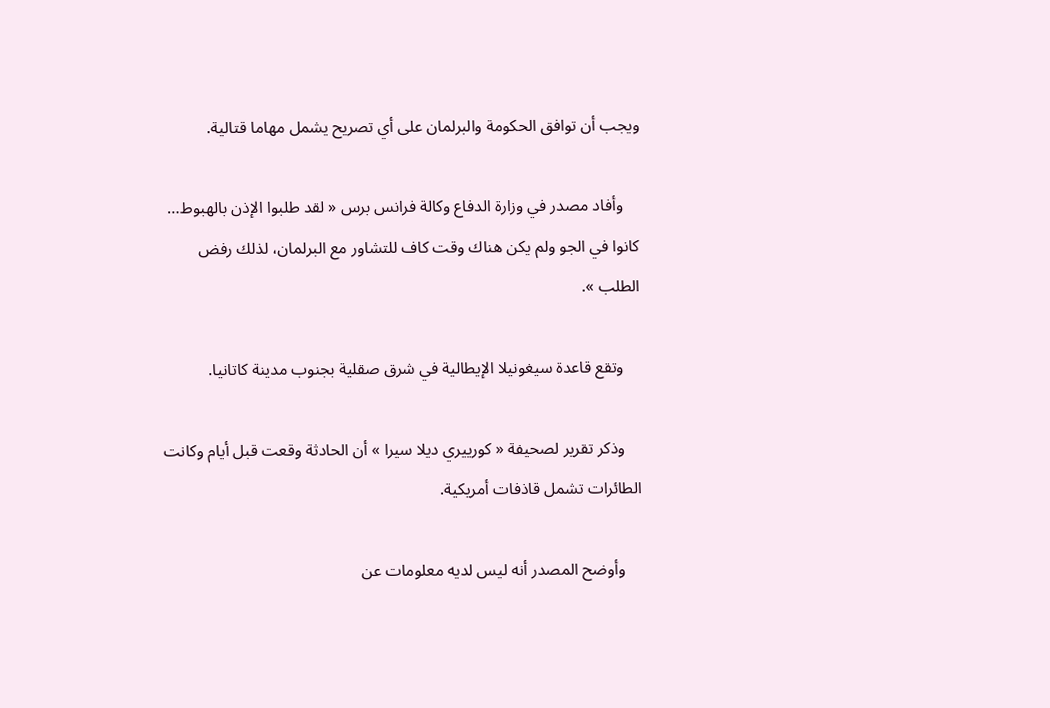ويجب أن توافق الحكومة والبرلمان على أي تصريح يشمل مهاما قتالية.

    وأفاد مصدر في وزارة الدفاع وكالة فرانس برس « لقد طلبوا الإذن بالهبوط… كانوا في الجو ولم يكن هناك وقت كاف للتشاور مع البرلمان، لذلك رفض الطلب ».

    وتقع قاعدة سيغونيلا الإيطالية في شرق صقلية بجنوب مدينة كاتانيا.

    وذكر تقرير لصحيفة « كورييري ديلا سيرا » أن الحادثة وقعت قبل أيام وكانت الطائرات تشمل قاذفات أمريكية.

    وأوضح المصدر أنه ليس لديه معلومات عن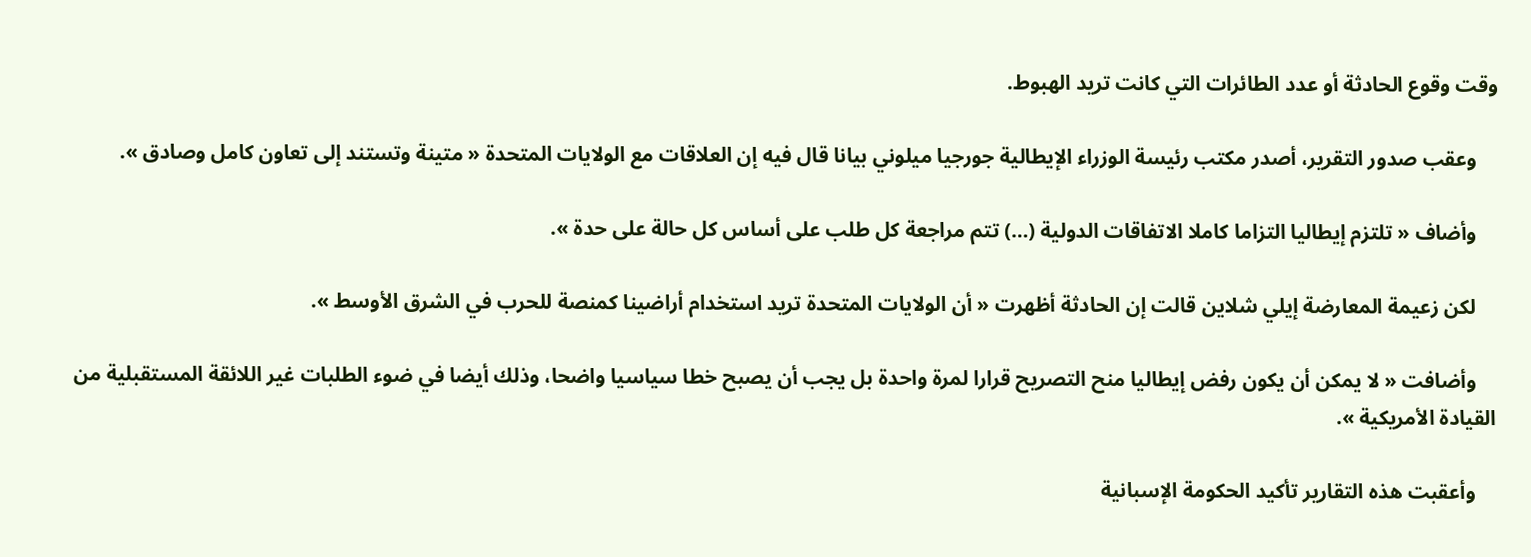وقت وقوع الحادثة أو عدد الطائرات التي كانت تريد الهبوط.

    وعقب صدور التقرير، أصدر مكتب رئيسة الوزراء الإيطالية جورجيا ميلوني بيانا قال فيه إن العلاقات مع الولايات المتحدة « متينة وتستند إلى تعاون كامل وصادق ».

    وأضاف « تلتزم إيطاليا التزاما كاملا الاتفاقات الدولية (…) تتم مراجعة كل طلب على أساس كل حالة على حدة ».

    لكن زعيمة المعارضة إيلي شلاين قالت إن الحادثة أظهرت « أن الولايات المتحدة تريد استخدام أراضينا كمنصة للحرب في الشرق الأوسط ».

    وأضافت « لا يمكن أن يكون رفض إيطاليا منح التصريح قرارا لمرة واحدة بل يجب أن يصبح خطا سياسيا واضحا، وذلك أيضا في ضوء الطلبات غير اللائقة المستقبلية من القيادة الأمريكية ».

    وأعقبت هذه التقارير تأكيد الحكومة الإسبانية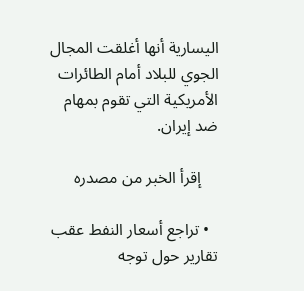اليسارية أنها أغلقت المجال الجوي للبلاد أمام الطائرات الأمريكية التي تقوم بمهام ضد إيران.

    إقرأ الخبر من مصدره

  • تراجع أسعار النفط عقب تقارير حول توجه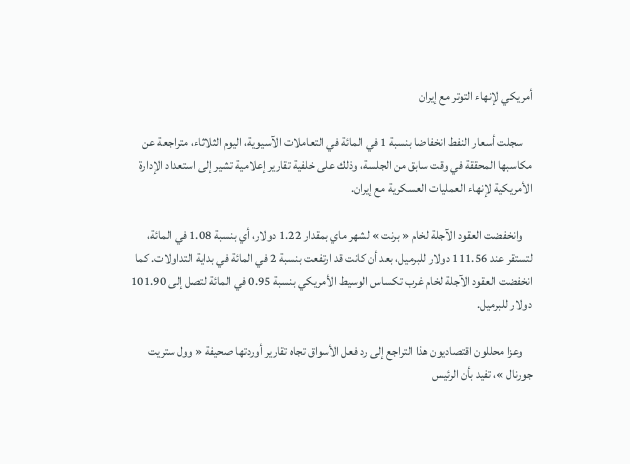أمريكي لإنهاء التوتر مع إيران

    سجلت أسعار النفط انخفاضا بنسبة 1 في المائة في التعاملات الآسيوية، اليوم الثلاثاء، متراجعة عن مكاسبها المحققة في وقت سابق من الجلسة، وذلك على خلفية تقارير إعلامية تشير إلى استعداد الإدارة الأمريكية لإنهاء العمليات العسكرية مع إيران.

    وانخفضت العقود الآجلة لخام « برنت » لشهر ماي بمقدار 1.22 دولار، أي بنسبة 1.08 في المائة، لتستقر عند 111.56 دولار للبرميل، بعد أن كانت قد ارتفعت بنسبة 2 في المائة في بداية التداولات. كما انخفضت العقود الآجلة لخام غرب تكساس الوسيط الأمريكي بنسبة 0.95 في المائة لتصل إلى 101.90 دولار للبرميل.

    وعزا محللون اقتصاديون هذا التراجع إلى رد فعل الأسواق تجاه تقارير أوردتها صحيفة « وول ستريت جورنال »، تفيد بأن الرئيس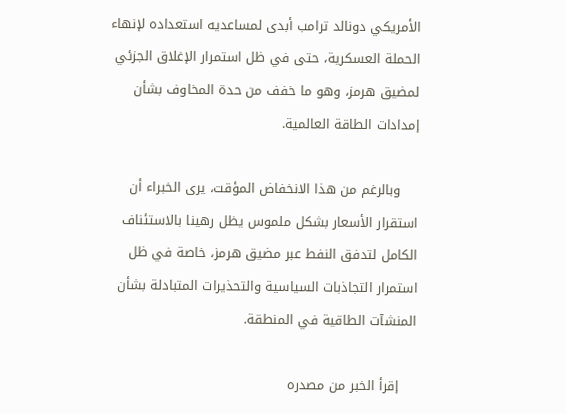الأمريكي دونالد ترامب أبدى لمساعديه استعداده لإنهاء الحملة العسكرية، حتى في ظل استمرار الإغلاق الجزئي لمضيق هرمز، وهو ما خفف من حدة المخاوف بشأن إمدادات الطاقة العالمية.

    وبالرغم من هذا الانخفاض المؤقت، يرى الخبراء أن استقرار الأسعار بشكل ملموس يظل رهينا بالاستئناف الكامل لتدفق النفط عبر مضيق هرمز، خاصة في ظل استمرار التجاذبات السياسية والتحذيرات المتبادلة بشأن المنشآت الطاقية في المنطقة.

    إقرأ الخبر من مصدره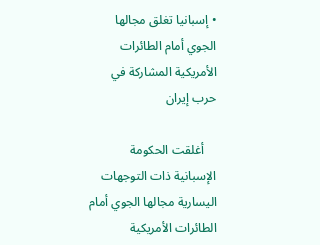• إسبانيا تغلق مجالها الجوي أمام الطائرات الأمريكية المشاركة في حرب إيران

    أغلقت الحكومة الإسبانية ذات التوجهات اليسارية مجالها الجوي أمام الطائرات الأمريكية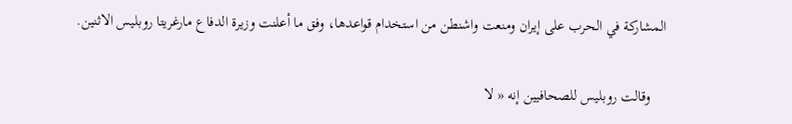المشاركة في الحرب على إيران ومنعت واشنطن من استخدام قواعدها، وفق ما أعلنت وزيرة الدفاع مارغريتا روبليس الاثنين.

    وقالت روبليس للصحافيين إنه « لا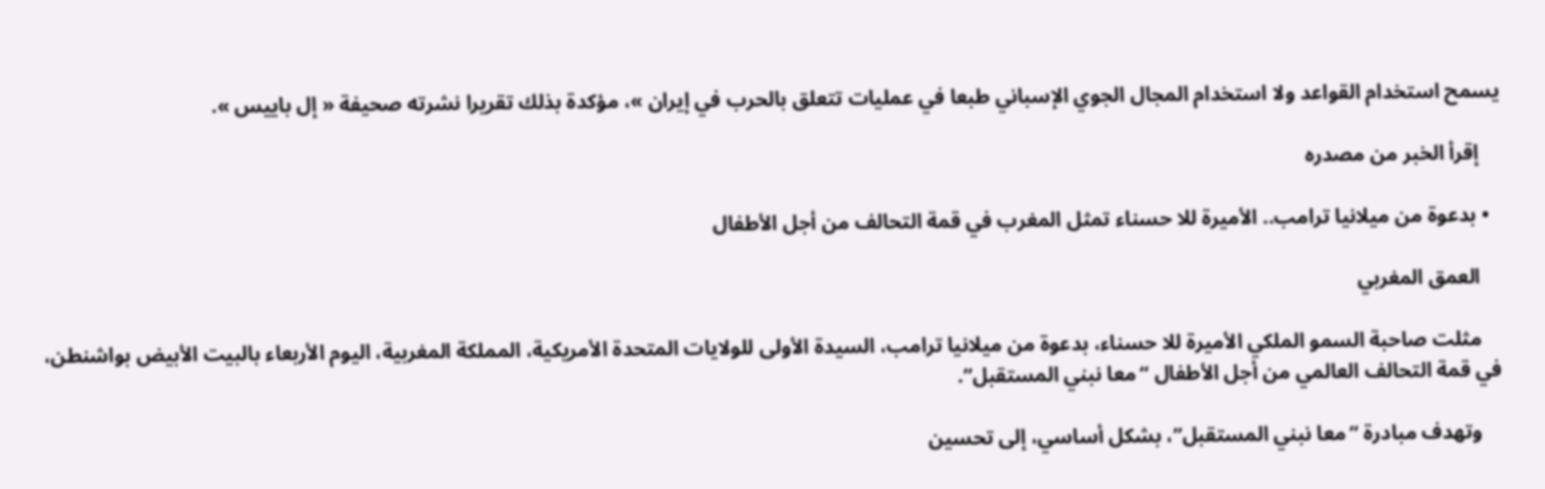يسمح استخدام القواعد ولا استخدام المجال الجوي الإسباني طبعا في عمليات تتعلق بالحرب في إيران »، مؤكدة بذلك تقريرا نشرته صحيفة « إل باييس ».

    إقرأ الخبر من مصدره

  • بدعوة من ميلانيا ترامب.. الأميرة للا حسناء تمثل المغرب في قمة التحالف من أجل الأطفال

    العمق المغربي

    مثلت صاحبة السمو الملكي الأميرة للا حسناء، بدعوة من ميلانيا ترامب، السيدة الأولى للولايات المتحدة الأمريكية، المملكة المغربية، اليوم الأربعاء بالبيت الأبيض بواشنطن، في قمة التحالف العالمي من أجل الأطفال “معا نبني المستقبل”.

    وتهدف مبادرة “معا نبني المستقبل”، بشكل أساسي، إلى تحسين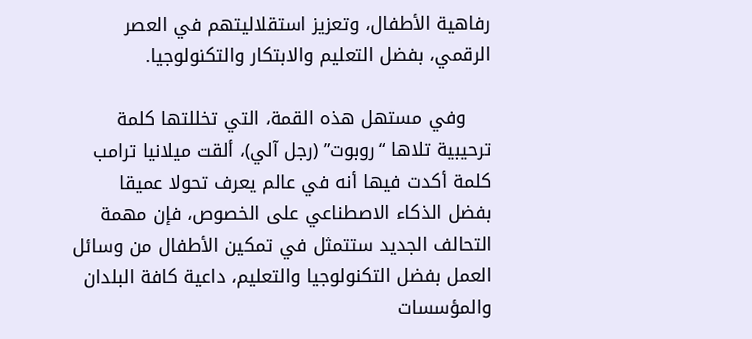رفاهية الأطفال، وتعزيز استقلاليتهم في العصر الرقمي، بفضل التعليم والابتكار والتكنولوجيا.

    وفي مستهل هذه القمة، التي تخللتها كلمة ترحيبية تلاها “روبوت” (رجل آلي)، ألقت ميلانيا ترامب كلمة أكدت فيها أنه في عالم يعرف تحولا عميقا بفضل الذكاء الاصطناعي على الخصوص، فإن مهمة التحالف الجديد ستتمثل في تمكين الأطفال من وسائل العمل بفضل التكنولوجيا والتعليم، داعية كافة البلدان والمؤسسات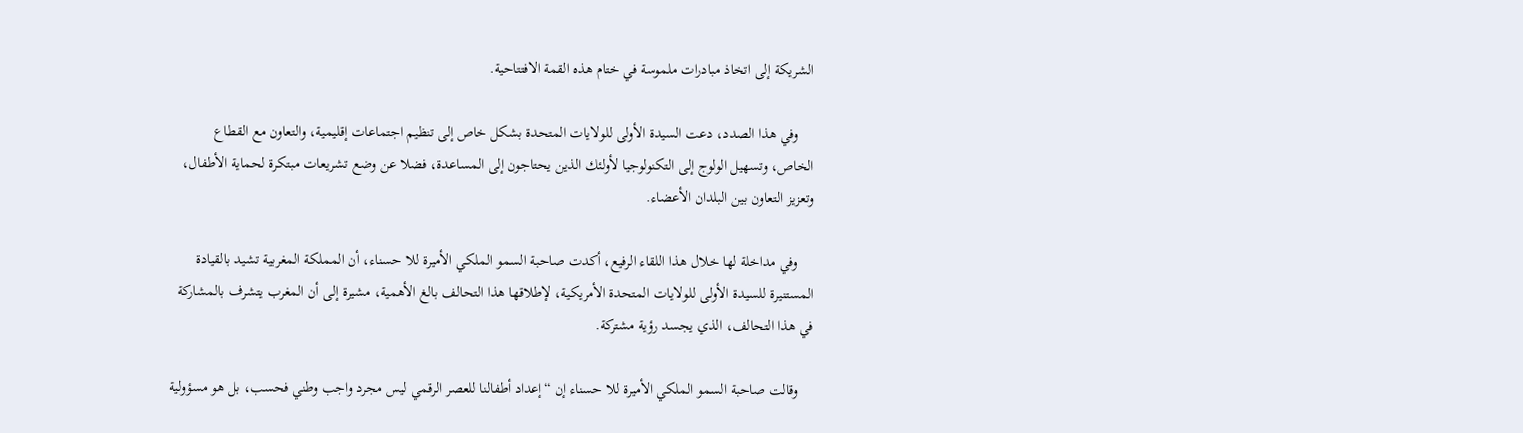الشريكة إلى اتخاذ مبادرات ملموسة في ختام هذه القمة الافتتاحية.

    وفي هذا الصدد، دعت السيدة الأولى للولايات المتحدة بشكل خاص إلى تنظيم اجتماعات إقليمية، والتعاون مع القطاع الخاص، وتسهيل الولوج إلى التكنولوجيا لأولئك الذين يحتاجون إلى المساعدة، فضلا عن وضع تشريعات مبتكرة لحماية الأطفال، وتعزيز التعاون بين البلدان الأعضاء.

    وفي مداخلة لها خلال هذا اللقاء الرفيع، أكدت صاحبة السمو الملكي الأميرة للا حسناء، أن المملكة المغربية تشيد بالقيادة المستنيرة للسيدة الأولى للولايات المتحدة الأمريكية، لإطلاقها هذا التحالف بالغ الأهمية، مشيرة إلى أن المغرب يتشرف بالمشاركة في هذا التحالف، الذي يجسد رؤية مشتركة.

    وقالت صاحبة السمو الملكي الأميرة للا حسناء إن “إعداد أطفالنا للعصر الرقمي ليس مجرد واجب وطني فحسب، بل هو مسؤولية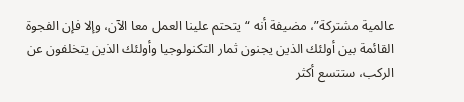عالمية مشتركة”، مضيفة أنه “يتحتم علينا العمل معا الآن، وإلا فإن الفجوة القائمة بين أولئك الذين يجنون ثمار التكنولوجيا وأولئك الذين يتخلفون عن الركب، ستتسع أكثر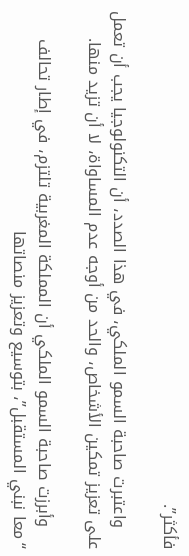فأكثر”.

    واعتبرت صاحبة السمو الملكي، في هذا الصدد، أن التكنولوجيا يجب أن تعمل على تعزيز تمكين الأشخاص، والحد من أوجه عدم المساواة، لا أن تزيد منها.

    وأبرزت صاحبة السمو الملكي أن المملكة المغربية تلتزم، في إطار تحالف “معا نبني المستقبل”، بتوسيع وتعزيز منصاتها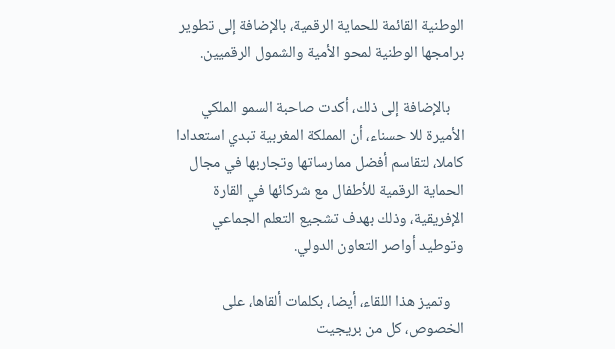الوطنية القائمة للحماية الرقمية، بالإضافة إلى تطوير برامجها الوطنية لمحو الأمية والشمول الرقميين.

    بالإضافة إلى ذلك، أكدت صاحبة السمو الملكي الأميرة للا حسناء، أن المملكة المغربية تبدي استعدادا كاملا، لتقاسم أفضل ممارساتها وتجاربها في مجال الحماية الرقمية للأطفال مع شركائها في القارة الإفريقية، وذلك بهدف تشجيع التعلم الجماعي وتوطيد أواصر التعاون الدولي.

    وتميز هذا اللقاء، أيضا، بكلمات ألقاها، على الخصوص، كل من بريجيت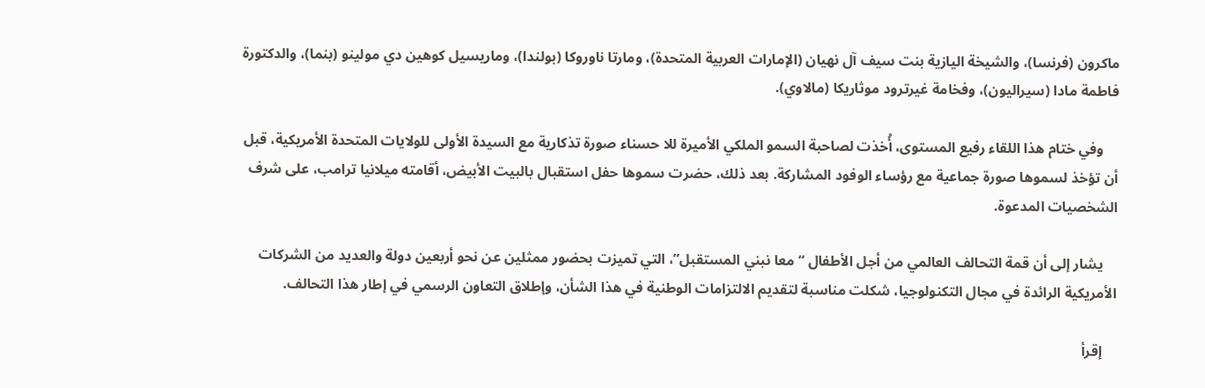ماكرون (فرنسا)، والشيخة اليازية بنت سيف آل نهيان (الإمارات العربية المتحدة)، ومارتا ناوروكا (بولندا)، وماريسيل كوهين دي مولينو (بنما)، والدكتورة فاطمة مادا (سيراليون)، وفخامة غيرترود موثاريكا (مالاوي).

    وفي ختام هذا اللقاء رفيع المستوى، أُخذت لصاحبة السمو الملكي الأميرة للا حسناء صورة تذكارية مع السيدة الأولى للولايات المتحدة الأمريكية، قبل أن تؤخذ لسموها صورة جماعية مع رؤساء الوفود المشاركة. بعد ذلك، حضرت سموها حفل استقبال بالبيت الأبيض، أقامته ميلانيا ترامب، على شرف الشخصيات المدعوة.

    يشار إلى أن قمة التحالف العالمي من أجل الأطفال “معا نبني المستقبل”، التي تميزت بحضور ممثلين عن نحو أربعين دولة والعديد من الشركات الأمريكية الرائدة في مجال التكنولوجيا، شكلت مناسبة لتقديم الالتزامات الوطنية في هذا الشأن، وإطلاق التعاون الرسمي في إطار هذا التحالف.

    إقرأ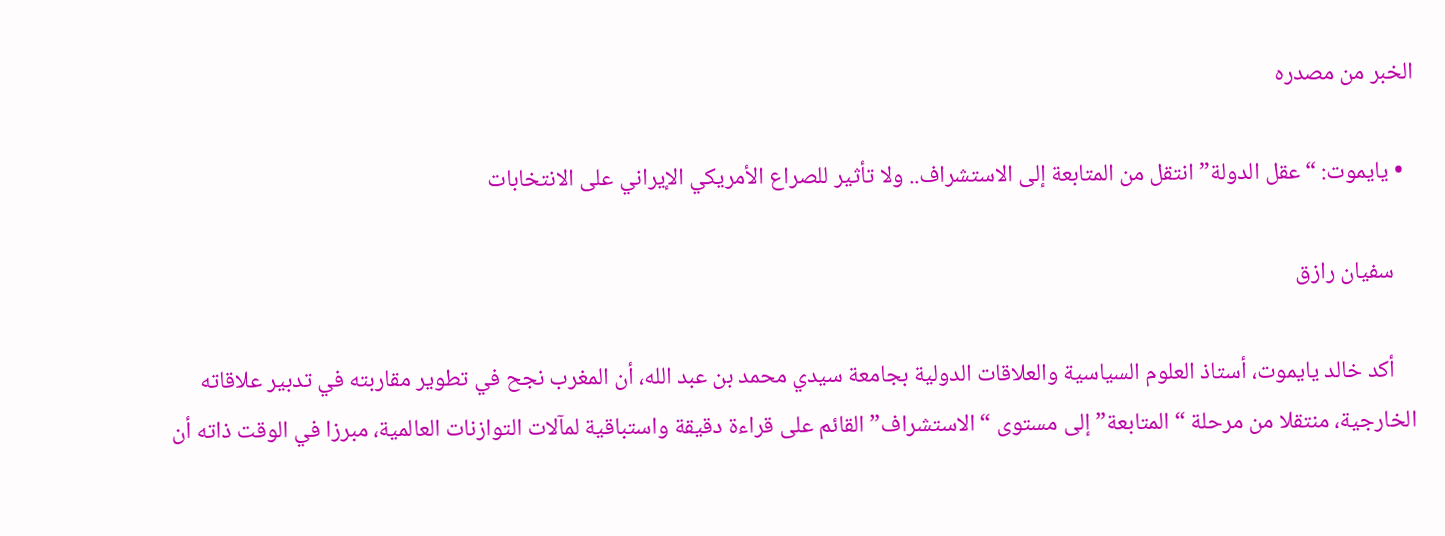الخبر من مصدره

  • يايموت: “عقل الدولة” انتقل من المتابعة إلى الاستشراف.. ولا تأثير للصراع الأمريكي الإيراني على الانتخابات

    سفيان رازق

    أكد خالد يايموت، أستاذ العلوم السياسية والعلاقات الدولية بجامعة سيدي محمد بن عبد الله، أن المغرب نجح في تطوير مقاربته في تدبير علاقاته الخارجية، منتقلا من مرحلة “المتابعة” إلى مستوى “الاستشراف” القائم على قراءة دقيقة واستباقية لمآلات التوازنات العالمية، مبرزا في الوقت ذاته أن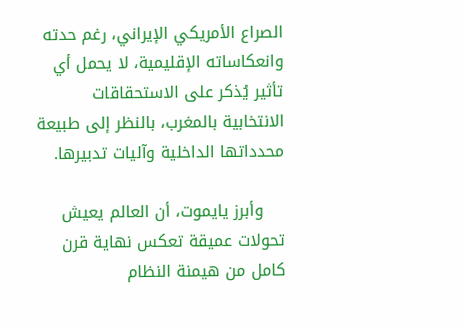الصراع الأمريكي الإيراني، رغم حدته وانعكاساته الإقليمية، لا يحمل أي تأثير يُذكر على الاستحقاقات الانتخابية بالمغرب، بالنظر إلى طبيعة محدداتها الداخلية وآليات تدبيرها.

    وأبرز يايموت، أن العالم يعيش تحولات عميقة تعكس نهاية قرن كامل من هيمنة النظام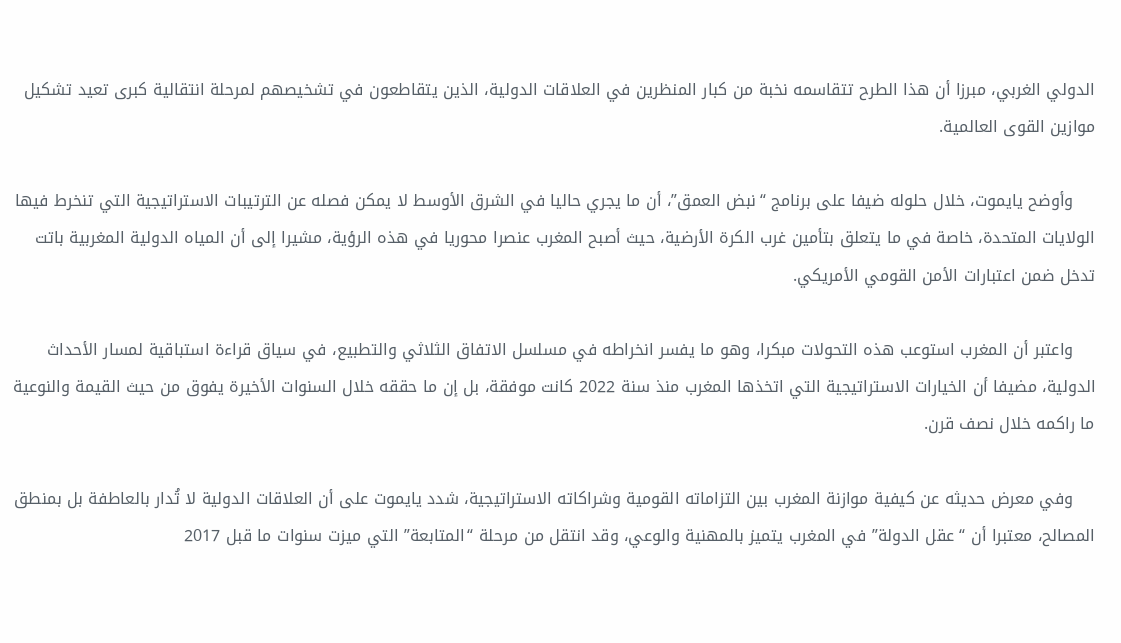الدولي الغربي، مبرزا أن هذا الطرح تتقاسمه نخبة من كبار المنظرين في العلاقات الدولية، الذين يتقاطعون في تشخيصهم لمرحلة انتقالية كبرى تعيد تشكيل موازين القوى العالمية.

    وأوضح يايموت، خلال حلوله ضيفا على برنامج “نبض العمق”، أن ما يجري حاليا في الشرق الأوسط لا يمكن فصله عن الترتيبات الاستراتيجية التي تنخرط فيها الولايات المتحدة، خاصة في ما يتعلق بتأمين غرب الكرة الأرضية، حيث أصبح المغرب عنصرا محوريا في هذه الرؤية، مشيرا إلى أن المياه الدولية المغربية باتت تدخل ضمن اعتبارات الأمن القومي الأمريكي.

    واعتبر أن المغرب استوعب هذه التحولات مبكرا، وهو ما يفسر انخراطه في مسلسل الاتفاق الثلاثي والتطبيع، في سياق قراءة استباقية لمسار الأحداث الدولية، مضيفا أن الخيارات الاستراتيجية التي اتخذها المغرب منذ سنة 2022 كانت موفقة، بل إن ما حققه خلال السنوات الأخيرة يفوق من حيث القيمة والنوعية ما راكمه خلال نصف قرن.

    وفي معرض حديثه عن كيفية موازنة المغرب بين التزاماته القومية وشراكاته الاستراتيجية، شدد يايموت على أن العلاقات الدولية لا تُدار بالعاطفة بل بمنطق المصالح، معتبرا أن “عقل الدولة” في المغرب يتميز بالمهنية والوعي، وقد انتقل من مرحلة “المتابعة” التي ميزت سنوات ما قبل 2017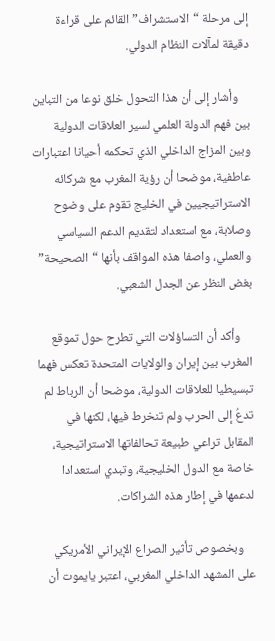إلى مرحلة “الاستشراف” القائم على قراءة دقيقة لمآلات النظام الدولي.

    وأشار إلى أن هذا التحول خلق نوعا من التباين بين فهم الدولة العلمي لسير العلاقات الدولية وبين المزاج الداخلي الذي تحكمه أحيانا اعتبارات عاطفية، موضحا أن رؤية المغرب مع شركائه الاستراتيجيين في الخليج تقوم على وضوح وصلابة، مع استعداد لتقديم الدعم السياسي والعملي، واصفا هذه المواقف بأنها “الصحيحة” بغض النظر عن الجدل الشعبي.

    وأكد أن التساؤلات التي تطرح حول تموقع المغرب بين إيران والولايات المتحدة تعكس فهما تبسيطيا للعلاقات الدولية، موضحا أن الرباط لم تدعُ إلى الحرب ولم تنخرط فيها، لكنها في المقابل تراعي طبيعة تحالفاتها الاستراتيجية، خاصة مع الدول الخليجية، وتبدي استعدادا لدعمها في إطار هذه الشراكات.

    وبخصوص تأثير الصراع الإيراني الأمريكي على المشهد الداخلي المغربي، اعتبر يايموت أن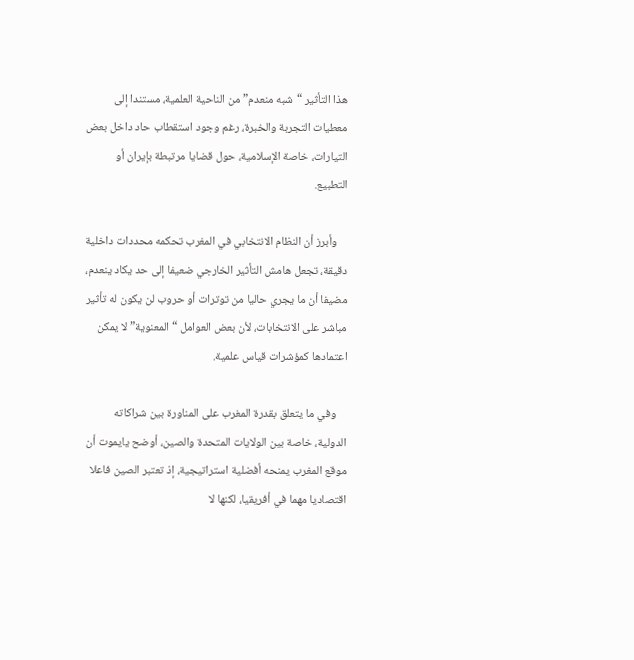هذا التأثير “شبه منعدم” من الناحية العلمية، مستندا إلى معطيات التجربة والخبرة، رغم وجود استقطاب حاد داخل بعض التيارات، خاصة الإسلامية، حول قضايا مرتبطة بإيران أو التطبيع.

    وأبرز أن النظام الانتخابي في المغرب تحكمه محددات داخلية دقيقة، تجعل هامش التأثير الخارجي ضعيفا إلى حد يكاد ينعدم، مضيفا أن ما يجري حاليا من توترات أو حروب لن يكون له تأثير مباشر على الانتخابات، لأن بعض العوامل “المعنوية” لا يمكن اعتمادها كمؤشرات قياس علمية.

    وفي ما يتعلق بقدرة المغرب على المناورة بين شراكاته الدولية، خاصة بين الولايات المتحدة والصين، أوضح يايموت أن موقع المغرب يمنحه أفضلية استراتيجية، إذ تعتبر الصين فاعلا اقتصاديا مهما في أفريقيا، لكنها لا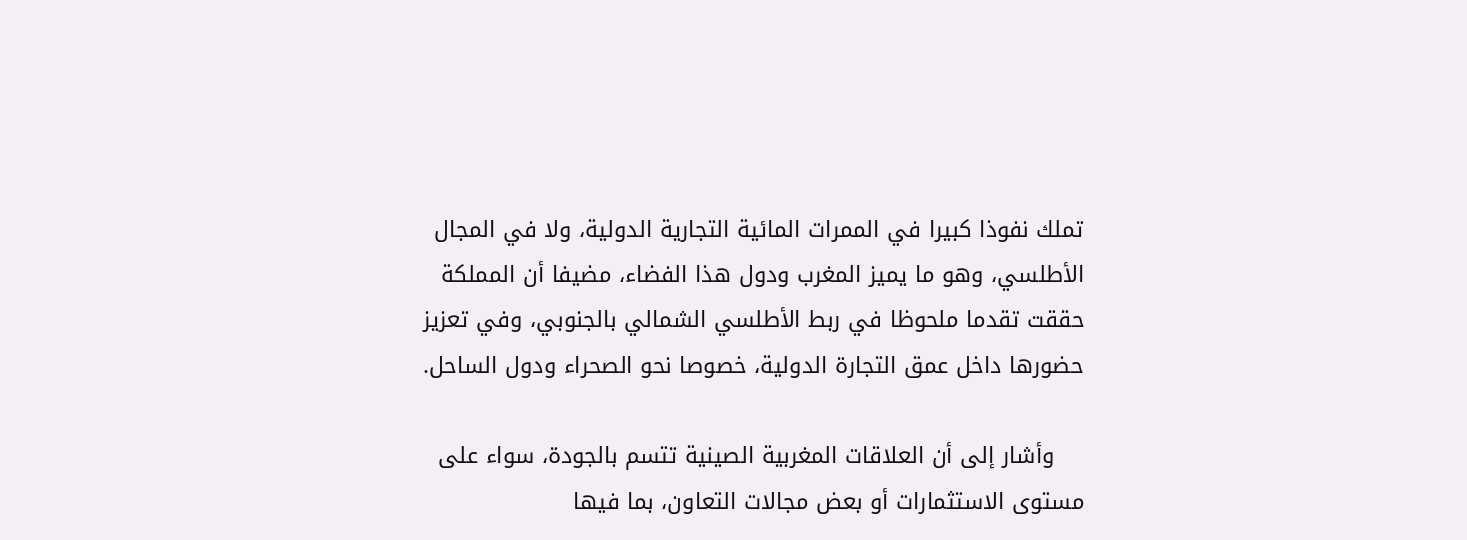تملك نفوذا كبيرا في الممرات المائية التجارية الدولية، ولا في المجال الأطلسي، وهو ما يميز المغرب ودول هذا الفضاء، مضيفا أن المملكة حققت تقدما ملحوظا في ربط الأطلسي الشمالي بالجنوبي، وفي تعزيز حضورها داخل عمق التجارة الدولية، خصوصا نحو الصحراء ودول الساحل.

    وأشار إلى أن العلاقات المغربية الصينية تتسم بالجودة، سواء على مستوى الاستثمارات أو بعض مجالات التعاون، بما فيها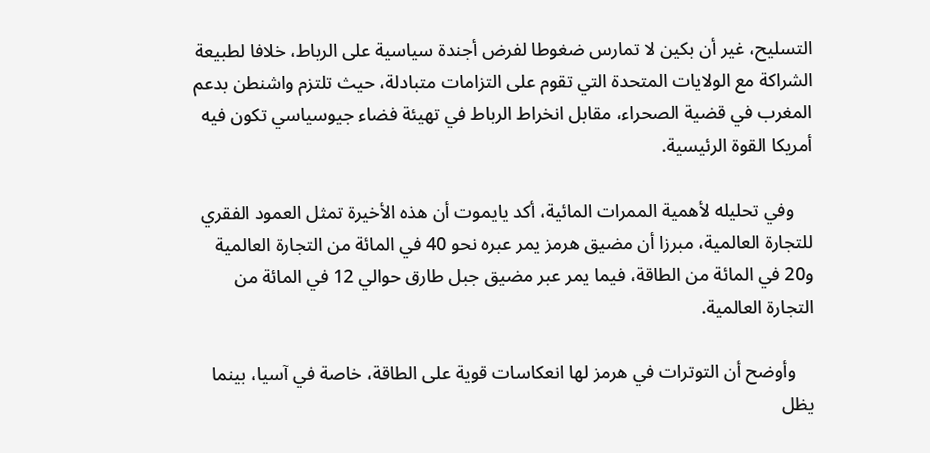التسليح، غير أن بكين لا تمارس ضغوطا لفرض أجندة سياسية على الرباط، خلافا لطبيعة الشراكة مع الولايات المتحدة التي تقوم على التزامات متبادلة، حيث تلتزم واشنطن بدعم المغرب في قضية الصحراء، مقابل انخراط الرباط في تهيئة فضاء جيوسياسي تكون فيه أمريكا القوة الرئيسية.

    وفي تحليله لأهمية الممرات المائية، أكد يايموت أن هذه الأخيرة تمثل العمود الفقري للتجارة العالمية، مبرزا أن مضيق هرمز يمر عبره نحو 40 في المائة من التجارة العالمية و20 في المائة من الطاقة، فيما يمر عبر مضيق جبل طارق حوالي 12 في المائة من التجارة العالمية.

    وأوضح أن التوترات في هرمز لها انعكاسات قوية على الطاقة، خاصة في آسيا، بينما يظل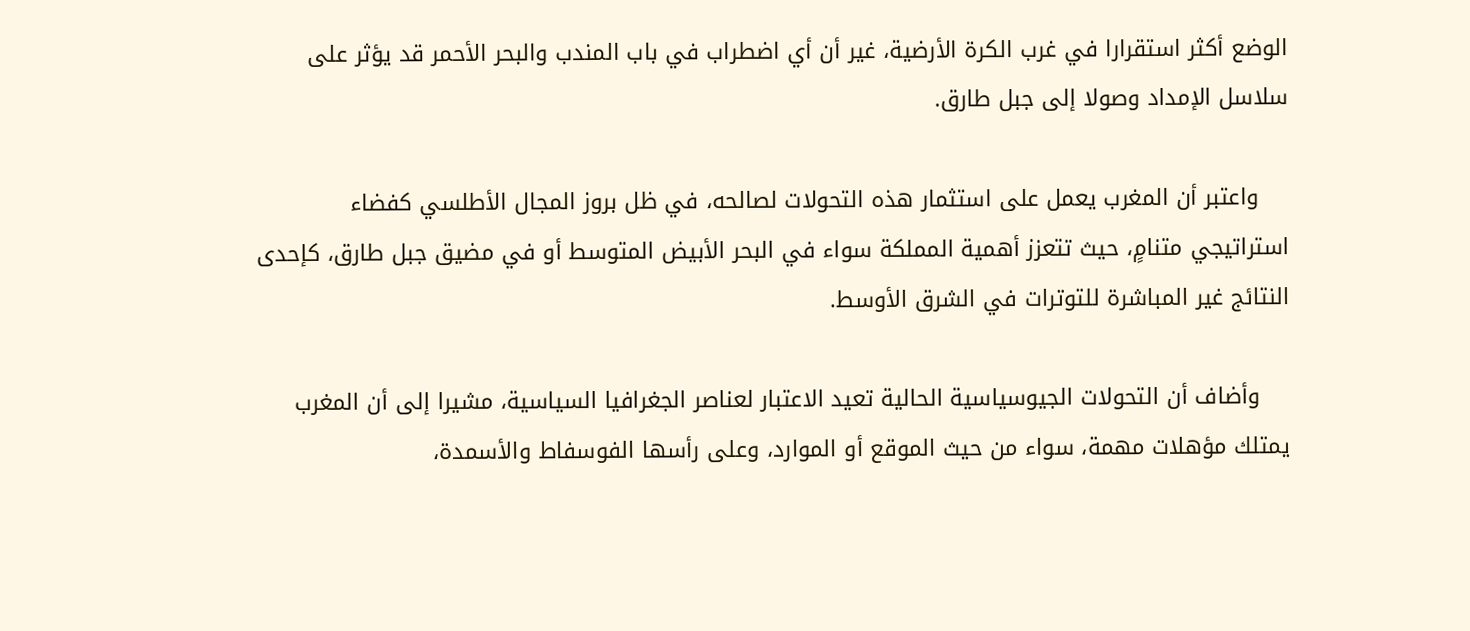الوضع أكثر استقرارا في غرب الكرة الأرضية، غير أن أي اضطراب في باب المندب والبحر الأحمر قد يؤثر على سلاسل الإمداد وصولا إلى جبل طارق.

    واعتبر أن المغرب يعمل على استثمار هذه التحولات لصالحه، في ظل بروز المجال الأطلسي كفضاء استراتيجي متنامٍ، حيث تتعزز أهمية المملكة سواء في البحر الأبيض المتوسط أو في مضيق جبل طارق، كإحدى النتائج غير المباشرة للتوترات في الشرق الأوسط.

    وأضاف أن التحولات الجيوسياسية الحالية تعيد الاعتبار لعناصر الجغرافيا السياسية، مشيرا إلى أن المغرب يمتلك مؤهلات مهمة، سواء من حيث الموقع أو الموارد، وعلى رأسها الفوسفاط والأسمدة،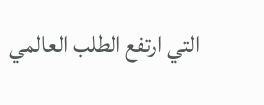التي ارتفع الطلب العالمي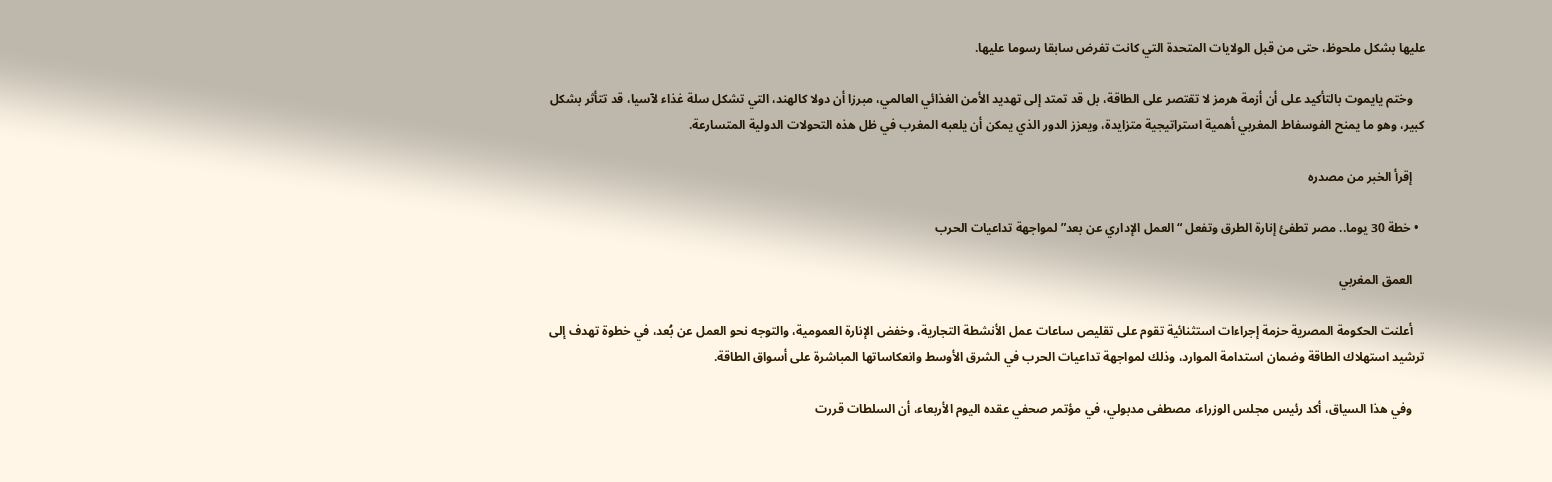عليها بشكل ملحوظ، حتى من قبل الولايات المتحدة التي كانت تفرض سابقا رسوما عليها.

    وختم يايموت بالتأكيد على أن أزمة هرمز لا تقتصر على الطاقة، بل قد تمتد إلى تهديد الأمن الغذائي العالمي، مبرزا أن دولا كالهند، التي تشكل سلة غذاء لآسيا، قد تتأثر بشكل كبير، وهو ما يمنح الفوسفاط المغربي أهمية استراتيجية متزايدة، ويعزز الدور الذي يمكن أن يلعبه المغرب في ظل هذه التحولات الدولية المتسارعة.

    إقرأ الخبر من مصدره

  • خطة 30 يوما.. مصر تطفئ إنارة الطرق وتفعل “العمل الإداري عن بعد” لمواجهة تداعيات الحرب

    العمق المغربي

    أعلنت الحكومة المصرية حزمة إجراءات استثنائية تقوم على تقليص ساعات عمل الأنشطة التجارية، وخفض الإنارة العمومية، والتوجه نحو العمل عن بُعد، في خطوة تهدف إلى ترشيد استهلاك الطاقة وضمان استدامة الموارد، وذلك لمواجهة تداعيات الحرب في الشرق الأوسط وانعكاساتها المباشرة على أسواق الطاقة.

    وفي هذا السياق، أكد رئيس مجلس الوزراء، مصطفى مدبولي، في مؤتمر صحفي عقده اليوم الأربعاء، أن السلطات قررت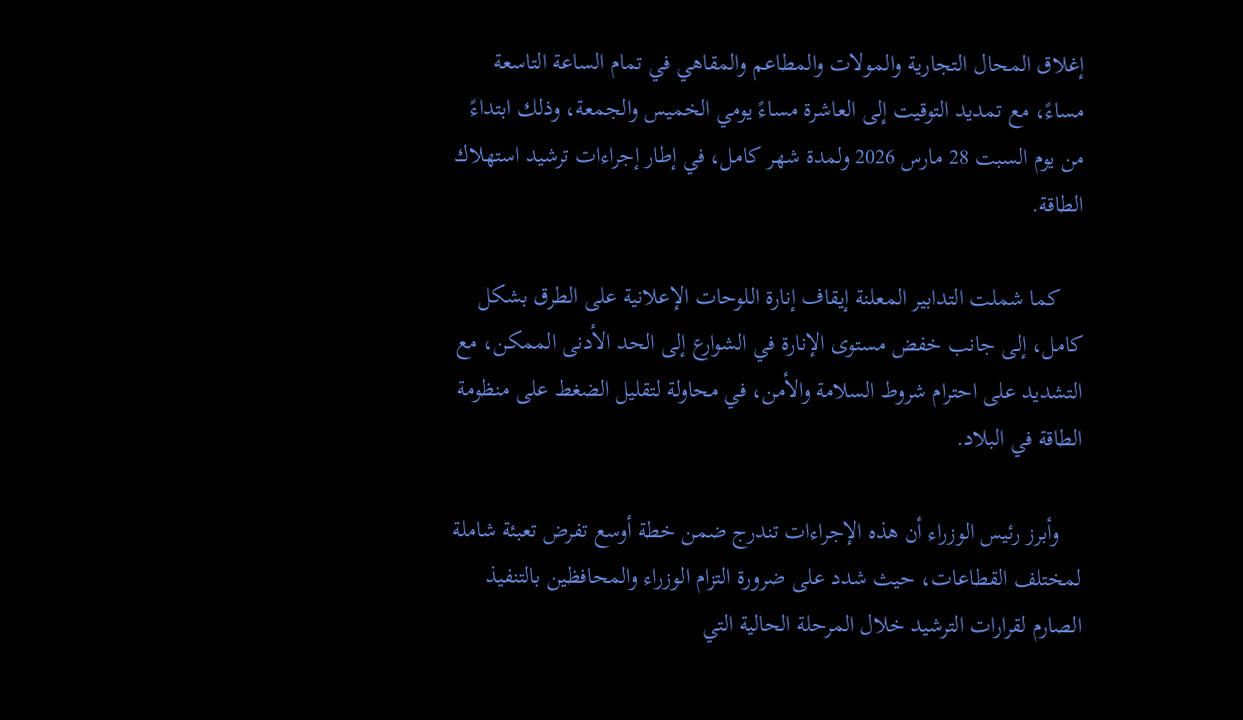إغلاق المحال التجارية والمولات والمطاعم والمقاهي في تمام الساعة التاسعة مساءً، مع تمديد التوقيت إلى العاشرة مساءً يومي الخميس والجمعة، وذلك ابتداءً من يوم السبت 28 مارس 2026 ولمدة شهر كامل، في إطار إجراءات ترشيد استهلاك الطاقة.

    كما شملت التدابير المعلنة إيقاف إنارة اللوحات الإعلانية على الطرق بشكل كامل، إلى جانب خفض مستوى الإنارة في الشوارع إلى الحد الأدنى الممكن، مع التشديد على احترام شروط السلامة والأمن، في محاولة لتقليل الضغط على منظومة الطاقة في البلاد.

    وأبرز رئيس الوزراء أن هذه الإجراءات تندرج ضمن خطة أوسع تفرض تعبئة شاملة لمختلف القطاعات، حيث شدد على ضرورة التزام الوزراء والمحافظين بالتنفيذ الصارم لقرارات الترشيد خلال المرحلة الحالية التي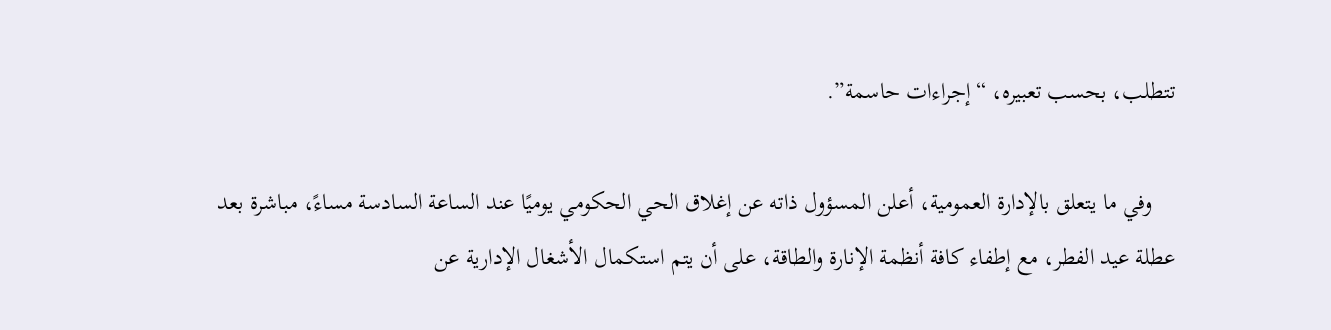تتطلب، بحسب تعبيره، “إجراءات حاسمة”.

    وفي ما يتعلق بالإدارة العمومية، أعلن المسؤول ذاته عن إغلاق الحي الحكومي يوميًا عند الساعة السادسة مساءً، مباشرة بعد عطلة عيد الفطر، مع إطفاء كافة أنظمة الإنارة والطاقة، على أن يتم استكمال الأشغال الإدارية عن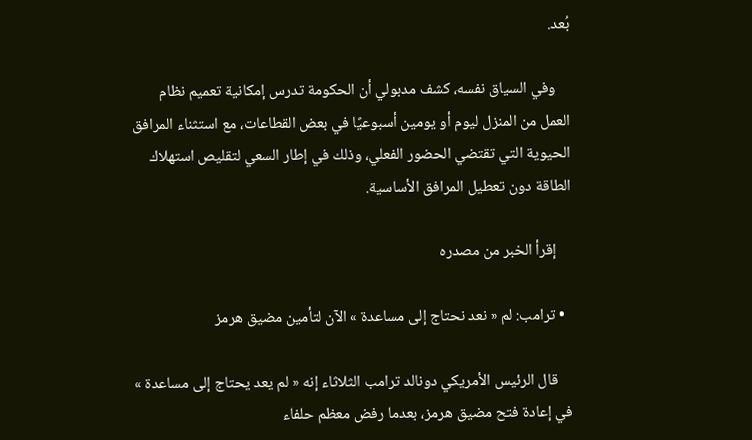بُعد.

    وفي السياق نفسه، كشف مدبولي أن الحكومة تدرس إمكانية تعميم نظام العمل من المنزل ليوم أو يومين أسبوعيًا في بعض القطاعات، مع استثناء المرافق الحيوية التي تقتضي الحضور الفعلي، وذلك في إطار السعي لتقليص استهلاك الطاقة دون تعطيل المرافق الأساسية.

    إقرأ الخبر من مصدره

  • ترامب: لم « نعد نحتاج إلى مساعدة » الآن لتأمين مضيق هرمز

    قال الرئيس الأمريكي دونالد ترامب الثلاثاء إنه « لم يعد يحتاج إلى مساعدة » في إعادة فتح مضيق هرمز، بعدما رفض معظم حلفاء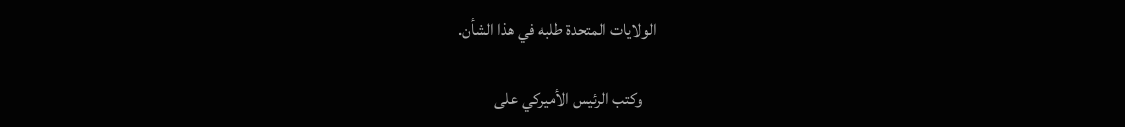الولايات المتحدة طلبه في هذا الشأن.

    وكتب الرئيس الأميركي على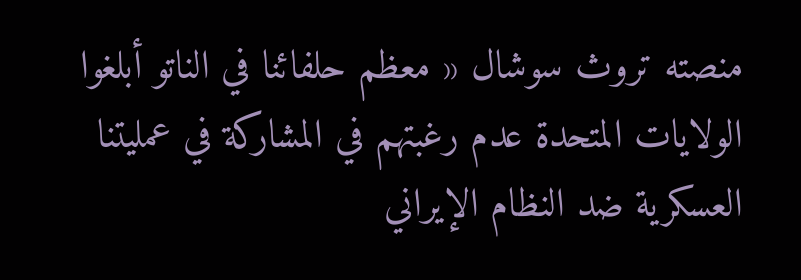منصته تروث سوشال « معظم حلفائنا في الناتو أبلغوا الولايات المتحدة عدم رغبتهم في المشاركة في عمليتنا العسكرية ضد النظام الإيراني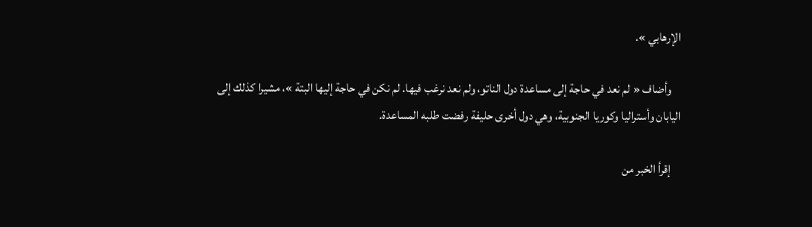الإرهابي ».

    وأضاف « لم نعد في حاجة إلى مساعدة دول الناتو، ولم نعد نرغب فيها. لم نكن في حاجة إليها البتة »، مشيرا كذلك إلى اليابان وأستراليا وكوريا الجنوبية، وهي دول أخرى حليفة رفضت طلبه المساعدة.

    إقرأ الخبر من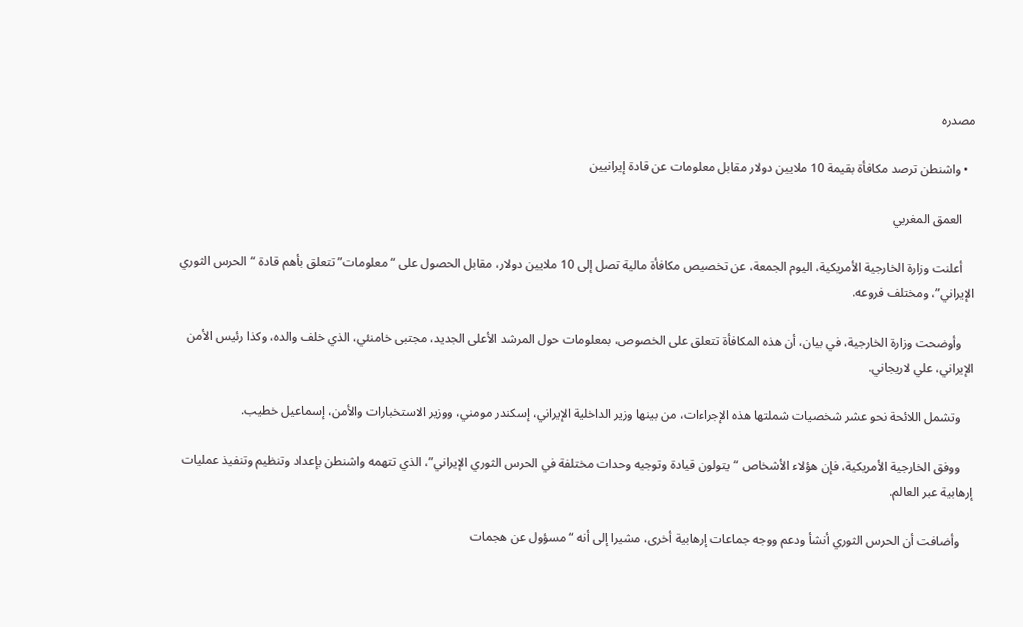مصدره

  • واشنطن ترصد مكافأة بقيمة 10 ملايين دولار مقابل معلومات عن قادة إيرانيين

    العمق المغربي

    أعلنت وزارة الخارجية الأمريكية، اليوم الجمعة، عن تخصيص مكافأة مالية تصل إلى 10 ملايين دولار، مقابل الحصول على “معلومات” تتعلق بأهم قادة “الحرس الثوري الإيراني”، ومختلف فروعه.

    وأوضحت وزارة الخارجية، في بيان، أن هذه المكافأة تتعلق على الخصوص، بمعلومات حول المرشد الأعلى الجديد، مجتبى خامنئي، الذي خلف والده، وكذا رئيس الأمن الإيراني، علي لاريجاني.

    وتشمل اللائحة نحو عشر شخصيات شملتها هذه الإجراءات، من بينها وزير الداخلية الإيراني، إسكندر مومني، ووزير الاستخبارات والأمن، إسماعيل خطيب.

    ووفق الخارجية الأمريكية، فإن هؤلاء الأشخاص “يتولون قيادة وتوجيه وحدات مختلفة في الحرس الثوري الإيراني”، الذي تتهمه واشنطن بإعداد وتنظيم وتنفيذ عمليات إرهابية عبر العالم.

    وأضافت أن الحرس الثوري أنشأ ودعم ووجه جماعات إرهابية أخرى، مشيرا إلى أنه “مسؤول عن هجمات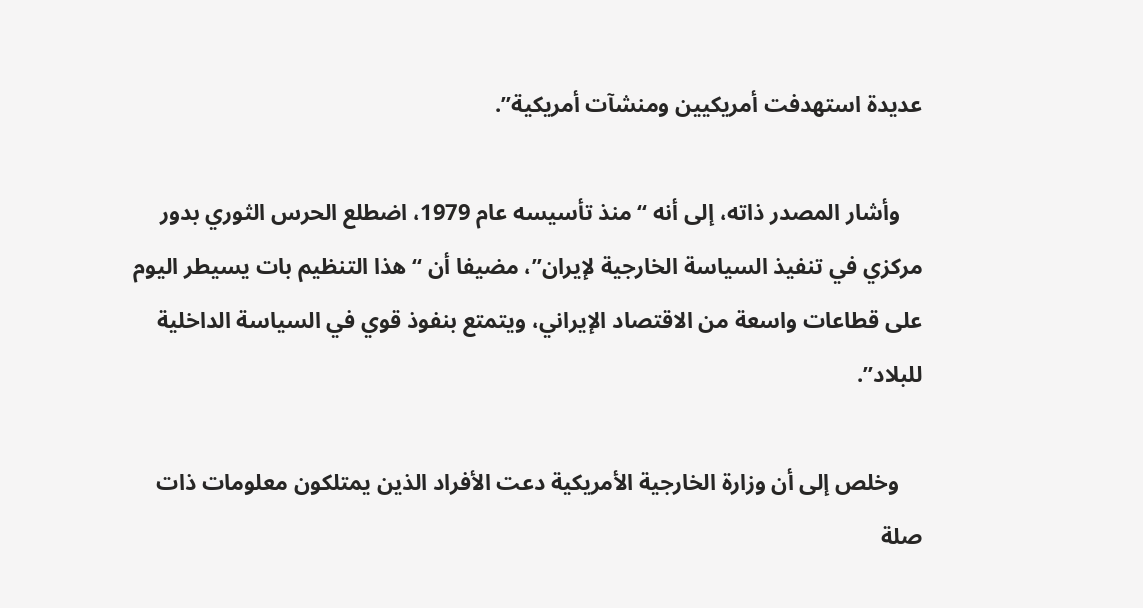عديدة استهدفت أمريكيين ومنشآت أمريكية”.

    وأشار المصدر ذاته، إلى أنه “منذ تأسيسه عام 1979، اضطلع الحرس الثوري بدور مركزي في تنفيذ السياسة الخارجية لإيران”، مضيفا أن “هذا التنظيم بات يسيطر اليوم على قطاعات واسعة من الاقتصاد الإيراني، ويتمتع بنفوذ قوي في السياسة الداخلية للبلاد”.

    وخلص إلى أن وزارة الخارجية الأمريكية دعت الأفراد الذين يمتلكون معلومات ذات صلة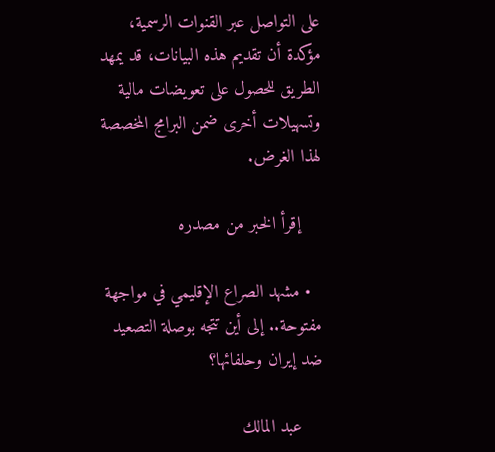على التواصل عبر القنوات الرسمية، مؤكدة أن تقديم هذه البيانات، قد يمهد الطريق للحصول على تعويضات مالية وتسهيلات أخرى ضمن البرامج المخصصة لهذا الغرض.

    إقرأ الخبر من مصدره

  • مشهد الصراع الإقليمي في مواجهة مفتوحة.. إلى أين تتجه بوصلة التصعيد ضد إيران وحلفائها؟

    عبد المالك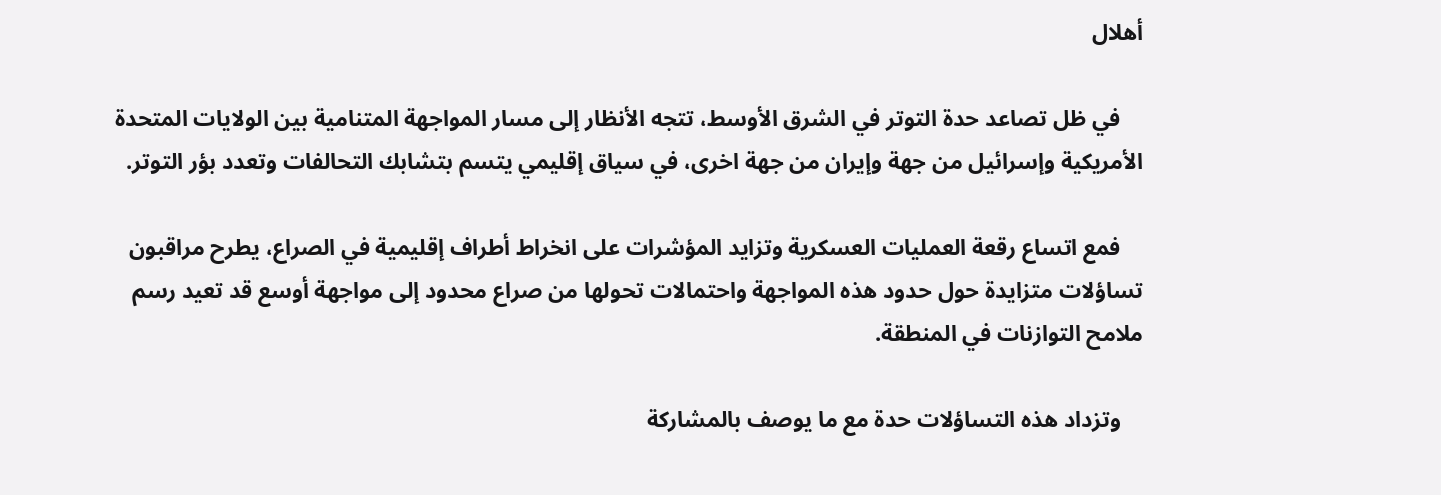أهلال

    في ظل تصاعد حدة التوتر في الشرق الأوسط، تتجه الأنظار إلى مسار المواجهة المتنامية بين الولايات المتحدة الأمريكية وإسرائيل من جهة وإيران من جهة اخرى، في سياق إقليمي يتسم بتشابك التحالفات وتعدد بؤر التوتر.

    فمع اتساع رقعة العمليات العسكرية وتزايد المؤشرات على انخراط أطراف إقليمية في الصراع، يطرح مراقبون تساؤلات متزايدة حول حدود هذه المواجهة واحتمالات تحولها من صراع محدود إلى مواجهة أوسع قد تعيد رسم ملامح التوازنات في المنطقة.

    وتزداد هذه التساؤلات حدة مع ما يوصف بالمشاركة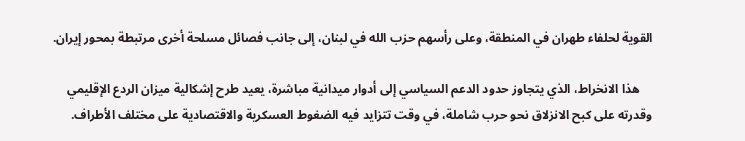القوية لحلفاء طهران في المنطقة، وعلى رأسهم حزب الله في لبنان، إلى جانب فصائل مسلحة أخرى مرتبطة بمحور إيران.

    هذا الانخراط، الذي يتجاوز حدود الدعم السياسي إلى أدوار ميدانية مباشرة، يعيد طرح إشكالية ميزان الردع الإقليمي وقدرته على كبح الانزلاق نحو حرب شاملة، في وقت تتزايد فيه الضغوط العسكرية والاقتصادية على مختلف الأطراف.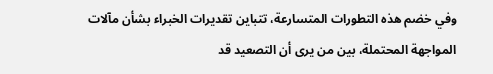وفي خضم هذه التطورات المتسارعة، تتباين تقديرات الخبراء بشأن مآلات المواجهة المحتملة، بين من يرى أن التصعيد قد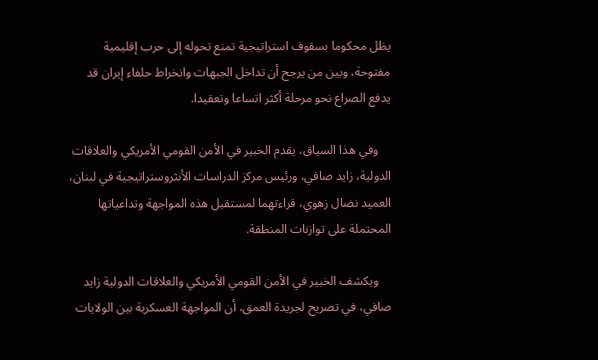يظل محكوما بسقوف استراتيجية تمنع تحوله إلى حرب إقليمية مفتوحة، وبين من يرجح أن تداخل الجبهات وانخراط حلفاء إيران قد يدفع الصراع نحو مرحلة أكثر اتساعا وتعقيدا.

    وفي هذا السياق، يقدم الخبير في الأمن القومي الأمريكي والعلاقات الدولية، زايد صافي، ورئيس مركز الدراسات الأنثروستراتيجية في لبنان، العميد نضال زهوي، قراءتهما لمستقبل هذه المواجهة وتداعياتها المحتملة على توازنات المنطقة.

    ويكشف الخبير في الأمن القومي الأمريكي والعلاقات الدولية زايد صافي، في تصريح لجريدة العمق، أن المواجهة العسكرية بين الولايات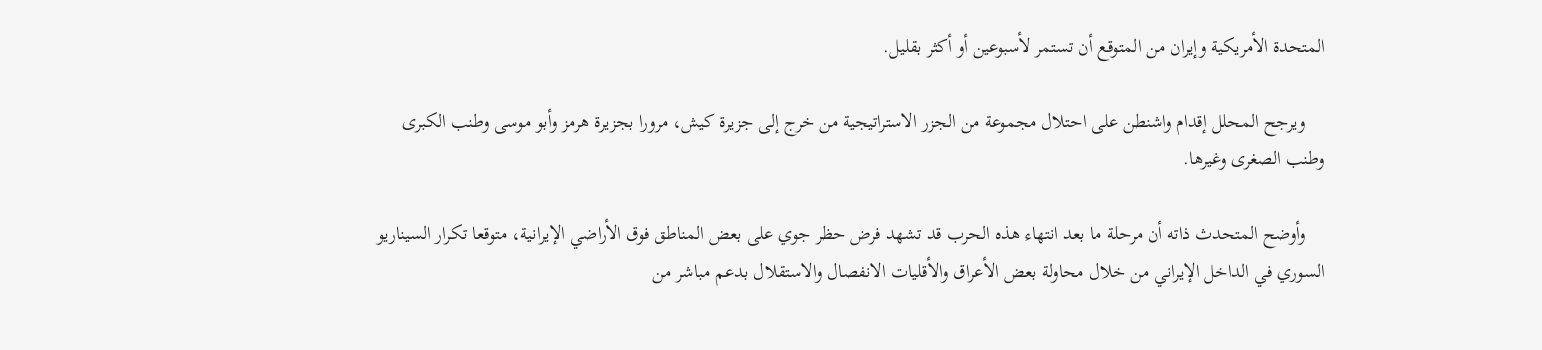المتحدة الأمريكية وإيران من المتوقع أن تستمر لأسبوعين أو أكثر بقليل.

    ويرجح المحلل إقدام واشنطن على احتلال مجموعة من الجزر الاستراتيجية من خرج إلى جزيرة كيش، مرورا بجزيرة هرمز وأبو موسى وطنب الكبرى وطنب الصغرى وغيرها.

    وأوضح المتحدث ذاته أن مرحلة ما بعد انتهاء هذه الحرب قد تشهد فرض حظر جوي على بعض المناطق فوق الأراضي الإيرانية، متوقعا تكرار السيناريو السوري في الداخل الإيراني من خلال محاولة بعض الأعراق والأقليات الانفصال والاستقلال بدعم مباشر من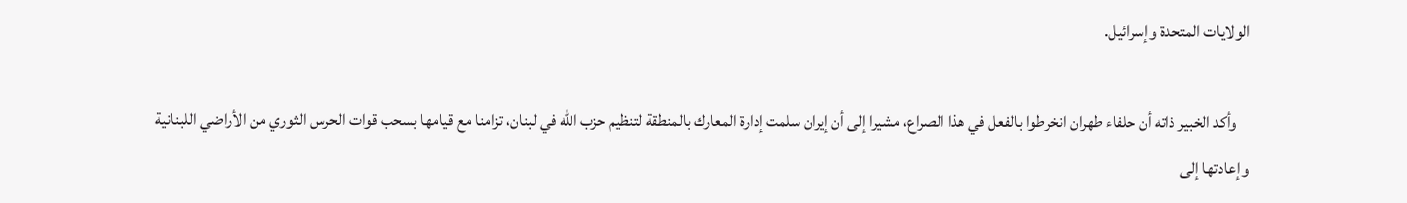الولايات المتحدة وإسرائيل.

    وأكد الخبير ذاته أن حلفاء طهران انخرطوا بالفعل في هذا الصراع، مشيرا إلى أن إيران سلمت إدارة المعارك بالمنطقة لتنظيم حزب الله في لبنان، تزامنا مع قيامها بسحب قوات الحرس الثوري من الأراضي اللبنانية وإعادتها إلى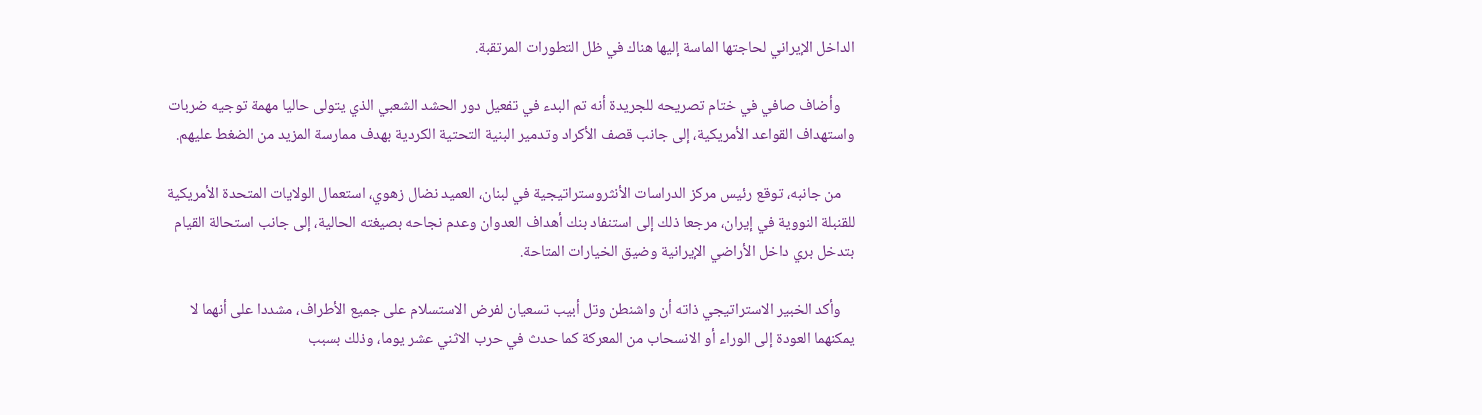الداخل الإيراني لحاجتها الماسة إليها هناك في ظل التطورات المرتقبة.

    وأضاف صافي في ختام تصريحه للجريدة أنه تم البدء في تفعيل دور الحشد الشعبي الذي يتولى حاليا مهمة توجيه ضربات واستهداف القواعد الأمريكية، إلى جانب قصف الأكراد وتدمير البنية التحتية الكردية بهدف ممارسة المزيد من الضغط عليهم.

    من جانبه، توقع رئيس مركز الدراسات الأنثروستراتيجية في لبنان، العميد نضال زهوي، استعمال الولايات المتحدة الأمريكية للقنبلة النووية في إيران، مرجعا ذلك إلى استنفاد بنك أهداف العدوان وعدم نجاحه بصيغته الحالية، إلى جانب استحالة القيام بتدخل بري داخل الأراضي الإيرانية وضيق الخيارات المتاحة.

    وأكد الخبير الاستراتيجي ذاته أن واشنطن وتل أبيب تسعيان لفرض الاستسلام على جميع الأطراف، مشددا على أنهما لا يمكنهما العودة إلى الوراء أو الانسحاب من المعركة كما حدث في حرب الاثني عشر يوما، وذلك بسبب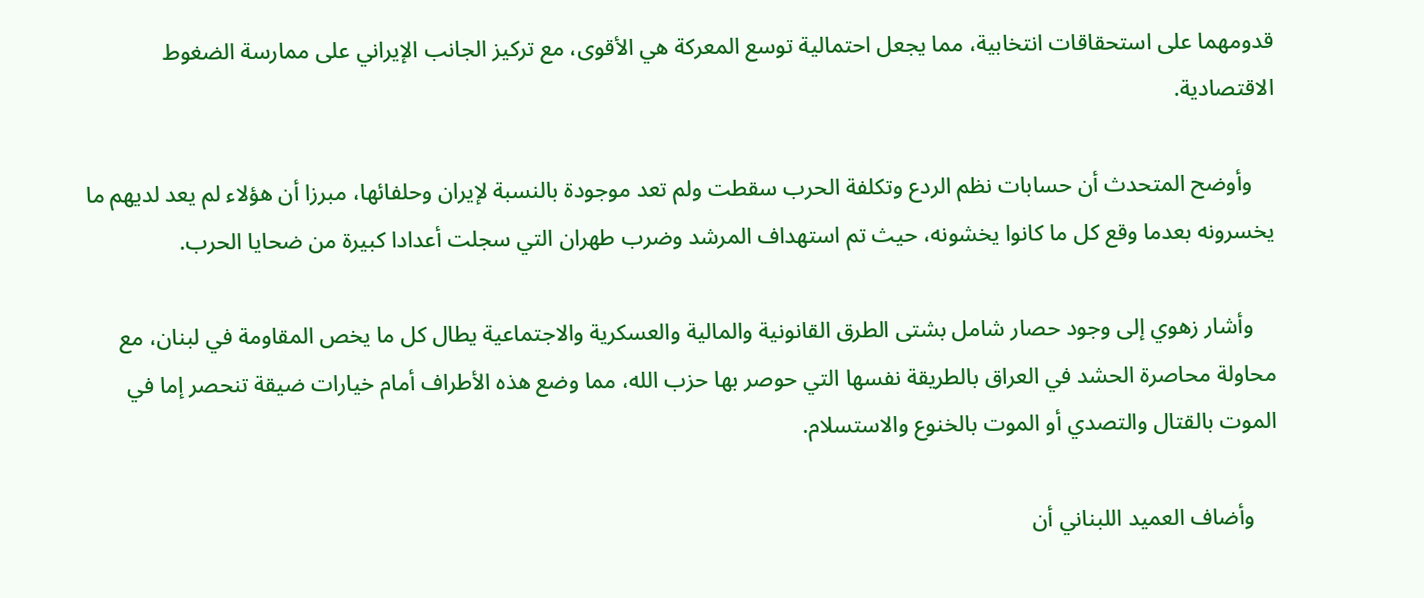قدومهما على استحقاقات انتخابية، مما يجعل احتمالية توسع المعركة هي الأقوى، مع تركيز الجانب الإيراني على ممارسة الضغوط الاقتصادية.

    وأوضح المتحدث أن حسابات نظم الردع وتكلفة الحرب سقطت ولم تعد موجودة بالنسبة لإيران وحلفائها، مبرزا أن هؤلاء لم يعد لديهم ما يخسرونه بعدما وقع كل ما كانوا يخشونه، حيث تم استهداف المرشد وضرب طهران التي سجلت أعدادا كبيرة من ضحايا الحرب.

    وأشار زهوي إلى وجود حصار شامل بشتى الطرق القانونية والمالية والعسكرية والاجتماعية يطال كل ما يخص المقاومة في لبنان، مع محاولة محاصرة الحشد في العراق بالطريقة نفسها التي حوصر بها حزب الله، مما وضع هذه الأطراف أمام خيارات ضيقة تنحصر إما في الموت بالقتال والتصدي أو الموت بالخنوع والاستسلام.

    وأضاف العميد اللبناني أن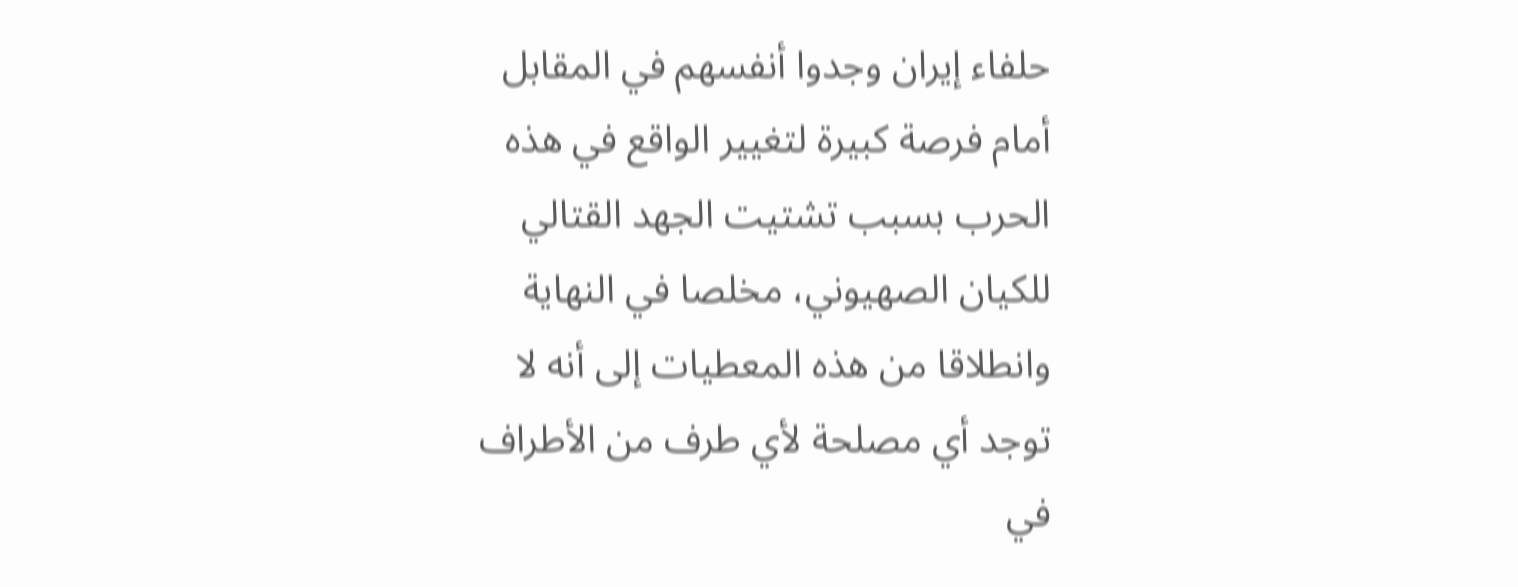حلفاء إيران وجدوا أنفسهم في المقابل أمام فرصة كبيرة لتغيير الواقع في هذه الحرب بسبب تشتيت الجهد القتالي للكيان الصهيوني، مخلصا في النهاية وانطلاقا من هذه المعطيات إلى أنه لا توجد أي مصلحة لأي طرف من الأطراف في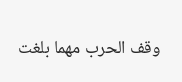وقف الحرب مهما بلغت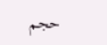حجم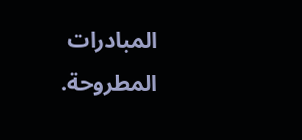المبادرات المطروحة.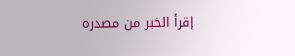إقرأ الخبر من مصدره